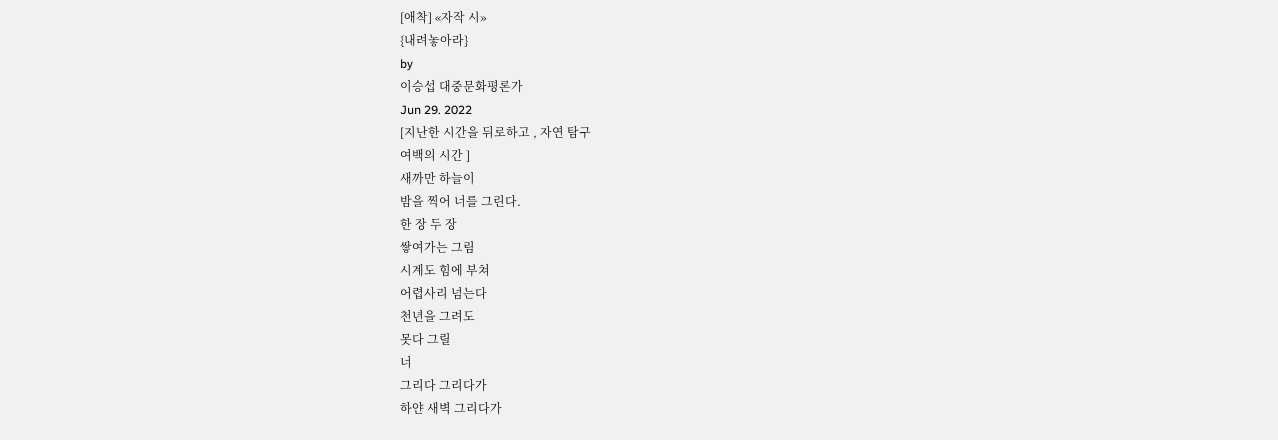[애착] «자작 시»
{내려놓아라}
by
이승섭 대중문화평론가
Jun 29. 2022
[지난한 시간을 뒤로하고 , 자연 탐구
여백의 시간 ]
새까만 하늘이
밤을 찍어 너를 그린다.
한 장 두 장
쌓여가는 그림
시계도 힘에 부쳐
어렵사리 넘는다
천년을 그려도
못다 그릴
너
그리다 그리다가
하얀 새벽 그리다가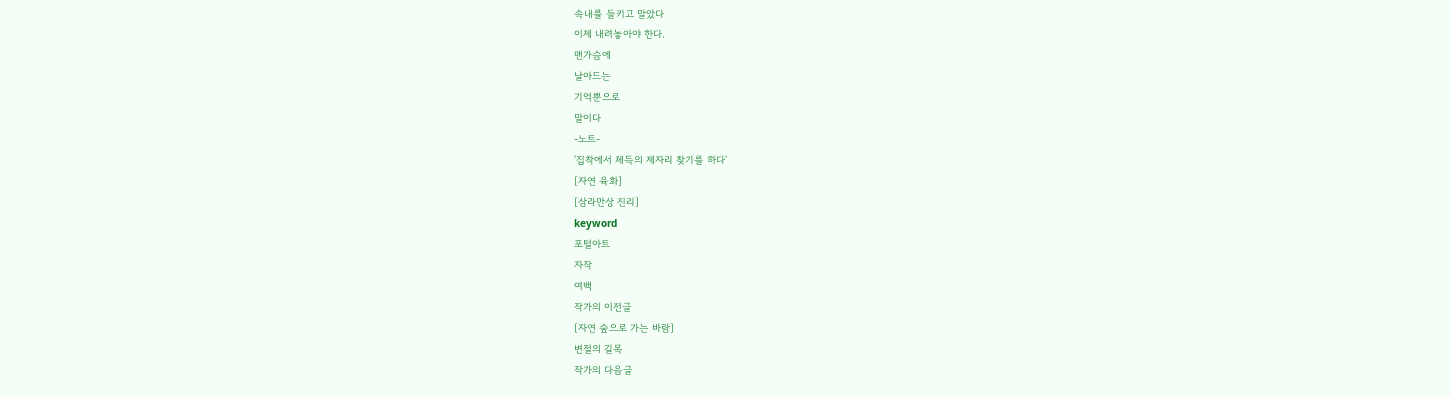속내를 들키고 말았다
이제 내려놓아야 한다.
맨가슴에
날아드는
기억뿐으로
말이다
-노트-
'집착에서 체득의 제자리 찾기를 하다'
[자연 육화]
[삼라만상 진리]
keyword
포털아트
자작
여백
작가의 이전글
[자연 숲으로 가는 바람]
변절의 길목
작가의 다음글